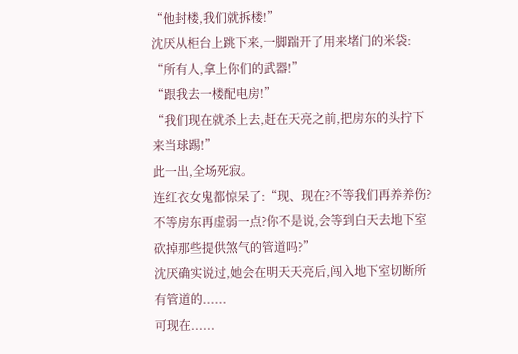“他封楼,我们就拆楼!”
沈厌从柜台上跳下来,一脚踹开了用来堵门的米袋:
“所有人,拿上你们的武器!”
“跟我去一楼配电房!”
“我们现在就杀上去,赶在天亮之前,把房东的头拧下来当球踢!”
此一出,全场死寂。
连红衣女鬼都惊呆了:“现、现在?不等我们再养养伤?不等房东再虚弱一点?你不是说,会等到白天去地下室砍掉那些提供煞气的管道吗?”
沈厌确实说过,她会在明天天亮后,闯入地下室切断所有管道的......
可现在......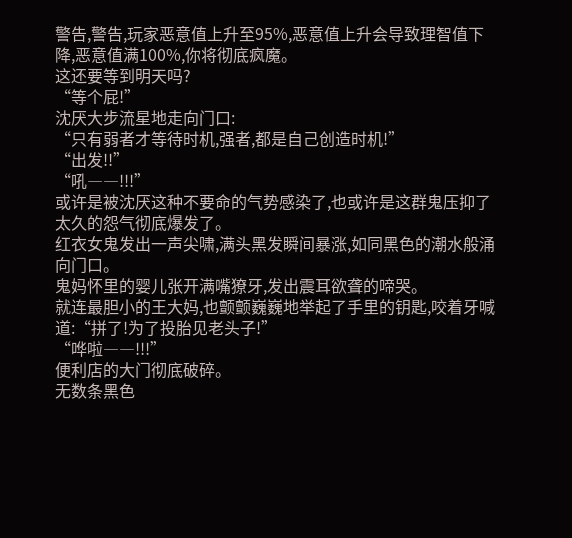警告,警告,玩家恶意值上升至95%,恶意值上升会导致理智值下降,恶意值满100%,你将彻底疯魔。
这还要等到明天吗?
“等个屁!”
沈厌大步流星地走向门口:
“只有弱者才等待时机,强者,都是自己创造时机!”
“出发!!”
“吼――!!!”
或许是被沈厌这种不要命的气势感染了,也或许是这群鬼压抑了太久的怨气彻底爆发了。
红衣女鬼发出一声尖啸,满头黑发瞬间暴涨,如同黑色的潮水般涌向门口。
鬼妈怀里的婴儿张开满嘴獠牙,发出震耳欲聋的啼哭。
就连最胆小的王大妈,也颤颤巍巍地举起了手里的钥匙,咬着牙喊道:“拼了!为了投胎见老头子!”
“哗啦――!!!”
便利店的大门彻底破碎。
无数条黑色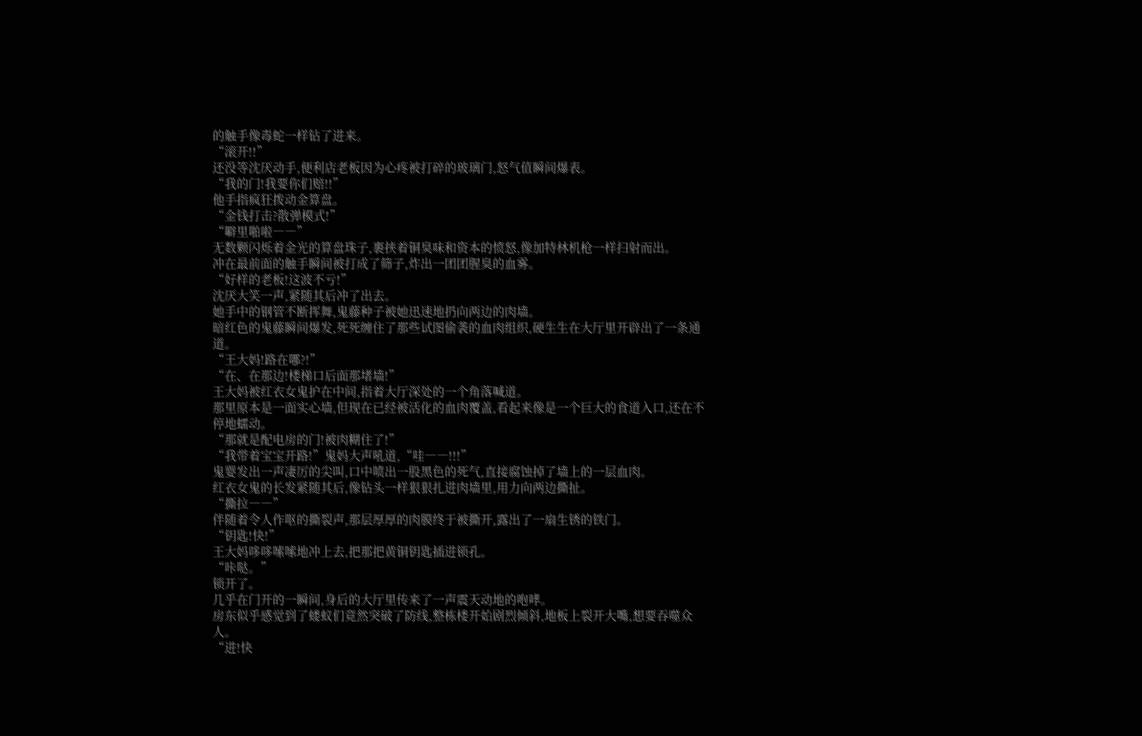的触手像毒蛇一样钻了进来。
“滚开!!”
还没等沈厌动手,便利店老板因为心疼被打碎的玻璃门,怒气值瞬间爆表。
“我的门!我要你们赔!!”
他手指疯狂拨动金算盘。
“金钱打击?散弹模式!”
“噼里啪啦――”
无数颗闪烁着金光的算盘珠子,裹挟着铜臭味和资本的愤怒,像加特林机枪一样扫射而出。
冲在最前面的触手瞬间被打成了筛子,炸出一团团腥臭的血雾。
“好样的老板!这波不亏!”
沈厌大笑一声,紧随其后冲了出去。
她手中的钢管不断挥舞,鬼藤种子被她迅速地扔向两边的肉墙。
暗红色的鬼藤瞬间爆发,死死缠住了那些试图偷袭的血肉组织,硬生生在大厅里开辟出了一条通道。
“王大妈!路在哪?!”
“在、在那边!楼梯口后面那堵墙!”
王大妈被红衣女鬼护在中间,指着大厅深处的一个角落喊道。
那里原本是一面实心墙,但现在已经被活化的血肉覆盖,看起来像是一个巨大的食道入口,还在不停地蠕动。
“那就是配电房的门!被肉糊住了!”
“我带着宝宝开路!”鬼妈大声吼道,“哇――!!!”
鬼婴发出一声凄厉的尖叫,口中喷出一股黑色的死气,直接腐蚀掉了墙上的一层血肉。
红衣女鬼的长发紧随其后,像钻头一样狠狠扎进肉墙里,用力向两边撕扯。
“撕拉――”
伴随着令人作呕的撕裂声,那层厚厚的肉膜终于被撕开,露出了一扇生锈的铁门。
“钥匙!快!”
王大妈哆哆嗦嗦地冲上去,把那把黄铜钥匙插进锁孔。
“咔哒。”
锁开了。
几乎在门开的一瞬间,身后的大厅里传来了一声震天动地的咆哮。
房东似乎感觉到了蝼蚁们竟然突破了防线,整栋楼开始剧烈倾斜,地板上裂开大嘴,想要吞噬众人。
“进!快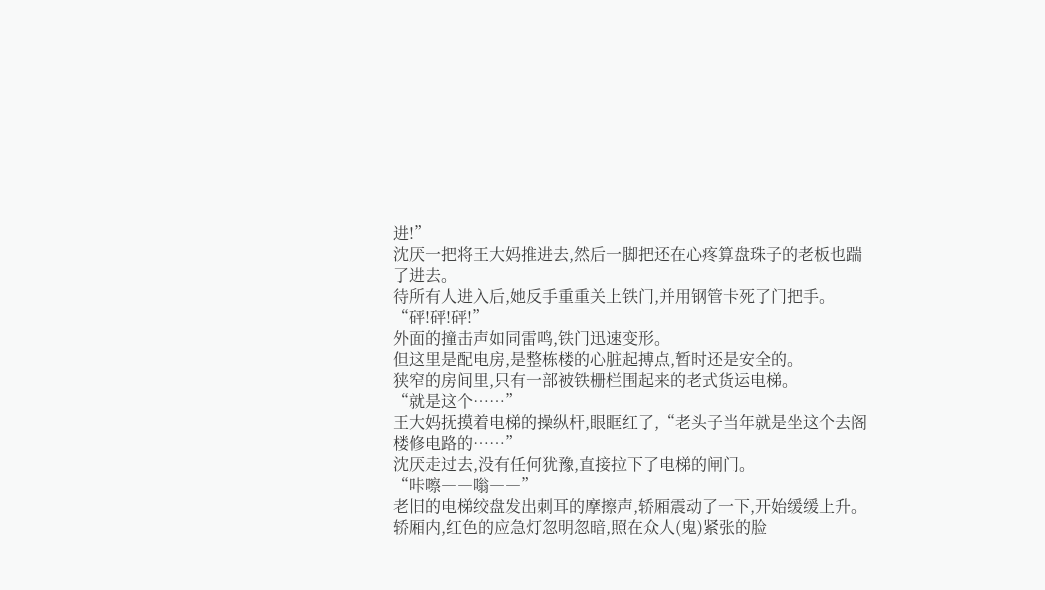进!”
沈厌一把将王大妈推进去,然后一脚把还在心疼算盘珠子的老板也踹了进去。
待所有人进入后,她反手重重关上铁门,并用钢管卡死了门把手。
“砰!砰!砰!”
外面的撞击声如同雷鸣,铁门迅速变形。
但这里是配电房,是整栋楼的心脏起搏点,暂时还是安全的。
狭窄的房间里,只有一部被铁栅栏围起来的老式货运电梯。
“就是这个……”
王大妈抚摸着电梯的操纵杆,眼眶红了,“老头子当年就是坐这个去阁楼修电路的……”
沈厌走过去,没有任何犹豫,直接拉下了电梯的闸门。
“咔嚓――嗡――”
老旧的电梯绞盘发出刺耳的摩擦声,轿厢震动了一下,开始缓缓上升。
轿厢内,红色的应急灯忽明忽暗,照在众人(鬼)紧张的脸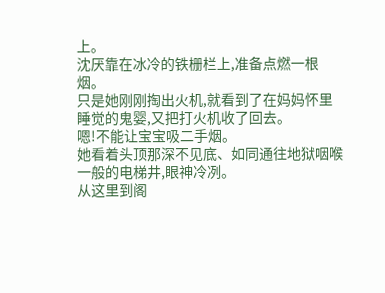上。
沈厌靠在冰冷的铁栅栏上,准备点燃一根烟。
只是她刚刚掏出火机,就看到了在妈妈怀里睡觉的鬼婴,又把打火机收了回去。
嗯!不能让宝宝吸二手烟。
她看着头顶那深不见底、如同通往地狱咽喉一般的电梯井,眼神冷冽。
从这里到阁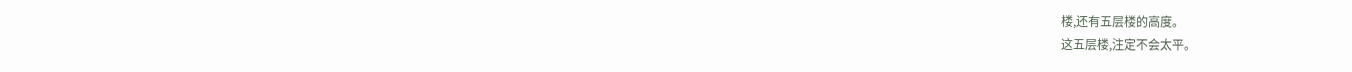楼,还有五层楼的高度。
这五层楼,注定不会太平。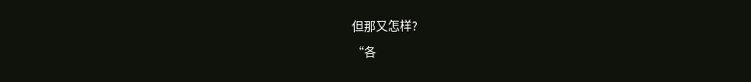但那又怎样?
“各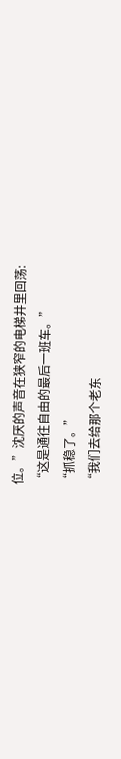位。”沈厌的声音在狭窄的电梯井里回荡:
“这是通往自由的最后一班车。”
“抓稳了。”
“我们去给那个老东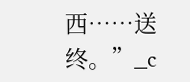西……送终。”_c